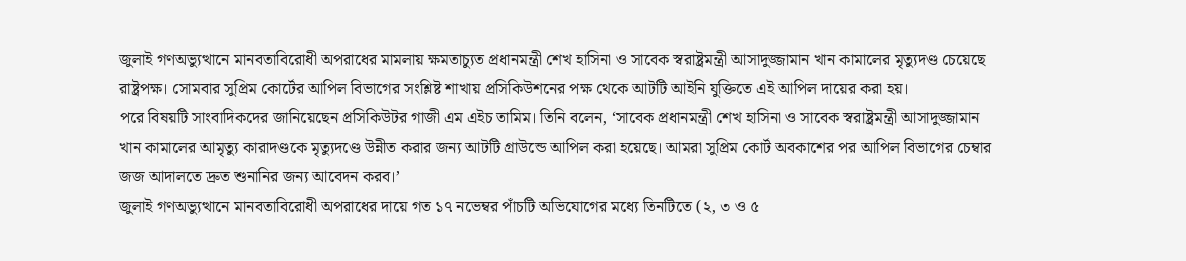জুলাই গণঅভ্যুত্থানে মানবতাবিরোধী অপরাধের মামলায় ক্ষমতাচ্যুত প্রধানমন্ত্রী শেখ হাসিনা ও সাবেক স্বরাষ্ট্রমন্ত্রী আসাদুজ্জামান খান কামালের মৃত্যুদণ্ড চেয়েছে রাষ্ট্রপক্ষ। সোমবার সুপ্রিম কোর্টের আপিল বিভাগের সংশ্লিষ্ট শাখায় প্রসিকিউশনের পক্ষ থেকে আটটি আইনি যুক্তিতে এই আপিল দায়ের করা হয়।
পরে বিষয়টি সাংবাদিকদের জানিয়েছেন প্রসিকিউটর গাজী এম এইচ তামিম। তিনি বলেন, ‘সাবেক প্রধানমন্ত্রী শেখ হাসিনা ও সাবেক স্বরাষ্ট্রমন্ত্রী আসাদুজ্জামান খান কামালের আমৃত্যু কারাদণ্ডকে মৃত্যুদণ্ডে উন্নীত করার জন্য আটটি গ্রাউন্ডে আপিল করা হয়েছে। আমরা সুপ্রিম কোর্ট অবকাশের পর আপিল বিভাগের চেম্বার জজ আদালতে দ্রুত শুনানির জন্য আবেদন করব।’
জুলাই গণঅভ্যুত্থানে মানবতাবিরোধী অপরাধের দায়ে গত ১৭ নভেম্বর পাঁচটি অভিযোগের মধ্যে তিনটিতে (২, ৩ ও ৫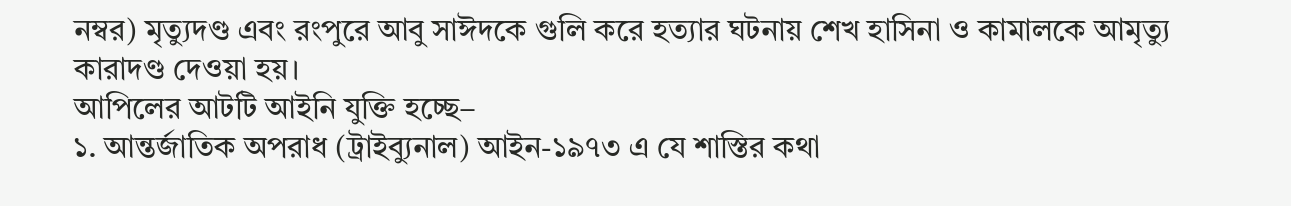নম্বর) মৃত্যুদণ্ড এবং রংপুরে আবু সাঈদকে গুলি করে হত্যার ঘটনায় শেখ হাসিনা ও কামালকে আমৃত্যু কারাদণ্ড দেওয়া হয়।
আপিলের আটটি আইনি যুক্তি হচ্ছে–
১. আন্তর্জাতিক অপরাধ (ট্রাইব্যুনাল) আইন-১৯৭৩ এ যে শাস্তির কথা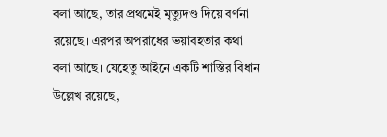বলা আছে, তার প্রথমেই মৃত্যুদণ্ড দিয়ে বর্ণনা রয়েছে। এরপর অপরাধের ভয়াবহতার কথা বলা আছে। যেহেতু আইনে একটি শাস্তির বিধান উল্লেখ রয়েছে,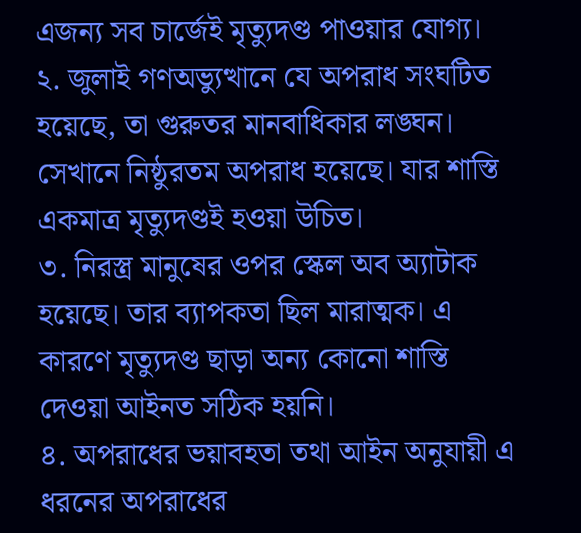এজন্য সব চার্জেই মৃত্যুদণ্ড পাওয়ার যোগ্য।
২. জুলাই গণঅভ্যুত্থানে যে অপরাধ সংঘটিত হয়েছে, তা গুরুতর মানবাধিকার লঙ্ঘন। সেখানে নিষ্ঠুরতম অপরাধ হয়েছে। যার শাস্তি একমাত্র মৃত্যুদণ্ডই হওয়া উচিত।
৩. নিরস্ত্র মানুষের ওপর স্কেল অব অ্যাটাক হয়েছে। তার ব্যাপকতা ছিল মারাত্মক। এ কারণে মৃত্যুদণ্ড ছাড়া অন্য কোনো শাস্তি দেওয়া আইনত সঠিক হয়নি।
৪. অপরাধের ভয়াবহতা তথা আইন অনুযায়ী এ ধরনের অপরাধের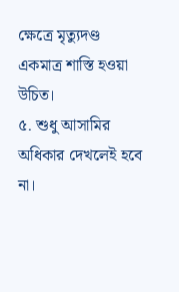ক্ষেত্রে মৃত্যুদণ্ড একমাত্র শাস্তি হওয়া উচিত।
৫. শুধু আসামির অধিকার দেখলেই হবে না।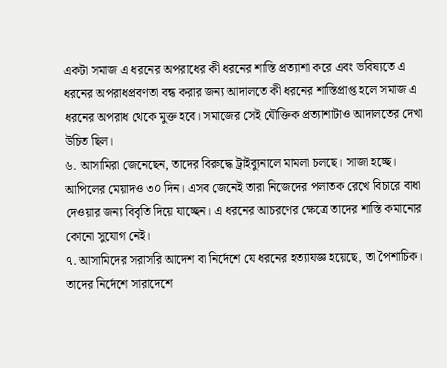একটা সমাজ এ ধরনের অপরাধের কী ধরনের শাস্তি প্রত্যাশা করে এবং ভবিষ্যতে এ ধরনের অপরাধপ্রবণতা বন্ধ করার জন্য আদালতে কী ধরনের শাস্তিপ্রাপ্ত হলে সমাজ এ ধরনের অপরাধ থেকে মুক্ত হবে। সমাজের সেই যৌক্তিক প্রত্যাশাটাও আদালতের দেখা উচিত ছিল।
৬. আসামিরা জেনেছেন, তাদের বিরুদ্ধে ট্রাইব্যুনালে মামলা চলছে। সাজা হচ্ছে। আপিলের মেয়াদও ৩০ দিন। এসব জেনেই তারা নিজেদের পলাতক রেখে বিচারে বাধা দেওয়ার জন্য বিবৃতি দিয়ে যাচ্ছেন। এ ধরনের আচরণের ক্ষেত্রে তাদের শাস্তি কমানোর কোনো সুযোগ নেই।
৭. আসামিদের সরাসরি আদেশ বা নির্দেশে যে ধরনের হত্যাযজ্ঞ হয়েছে, তা পৈশাচিক। তাদের নির্দেশে সারাদেশে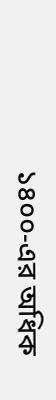১৪০০-এর অধিক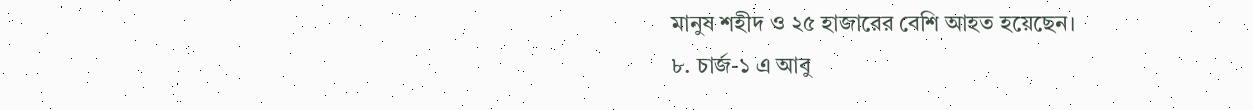মানুষ শহীদ ও ২৫ হাজারের বেশি আহত হয়েছেন।
৮. চার্জ-১ এ আবু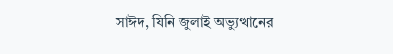সাঈদ, যিনি জুলাই অভ্যুত্থানের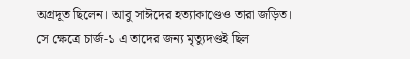অগ্রদূত ছিলেন। আবু সাঈদের হত্যাকাণ্ডেও তারা জড়িত। সে ক্ষেত্রে চার্জ-১ এ তাদের জন্য মৃত্যুদণ্ডই ছিল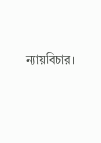ন্যায়বিচার।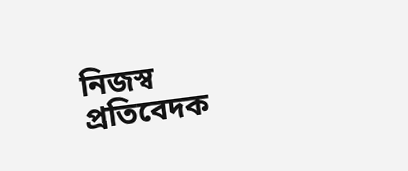নিজস্ব প্রতিবেদক